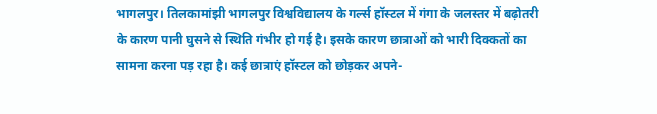भागलपुर। तिलकामांझी भागलपुर विश्वविद्यालय के गर्ल्स हॉस्टल में गंगा के जलस्तर में बढ़ोतरी के कारण पानी घुसने से स्थिति गंभीर हो गई है। इसके कारण छात्राओं को भारी दिक्कतों का सामना करना पड़ रहा है। कई छात्राएं हॉस्टल को छोड़कर अपने-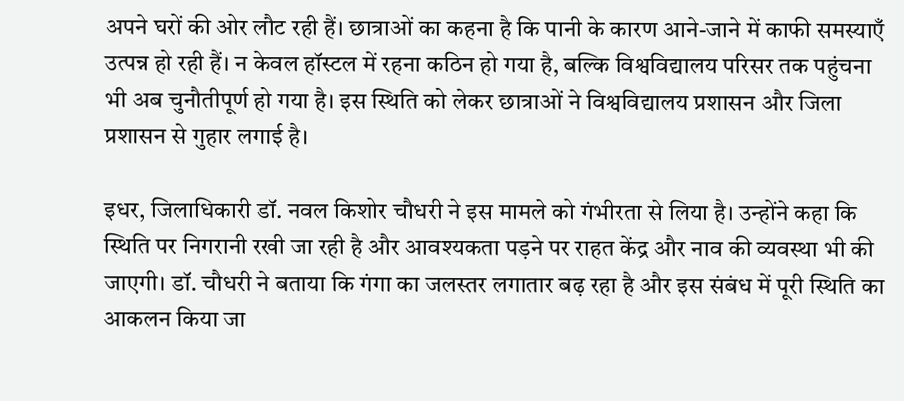अपने घरों की ओर लौट रही हैं। छात्राओं का कहना है कि पानी के कारण आने-जाने में काफी समस्याएँ उत्पन्न हो रही हैं। न केवल हॉस्टल में रहना कठिन हो गया है, बल्कि विश्वविद्यालय परिसर तक पहुंचना भी अब चुनौतीपूर्ण हो गया है। इस स्थिति को लेकर छात्राओं ने विश्वविद्यालय प्रशासन और जिला प्रशासन से गुहार लगाई है।

इधर, जिलाधिकारी डॉ. नवल किशोर चौधरी ने इस मामले को गंभीरता से लिया है। उन्होंने कहा कि स्थिति पर निगरानी रखी जा रही है और आवश्यकता पड़ने पर राहत केंद्र और नाव की व्यवस्था भी की जाएगी। डॉ. चौधरी ने बताया कि गंगा का जलस्तर लगातार बढ़ रहा है और इस संबंध में पूरी स्थिति का आकलन किया जा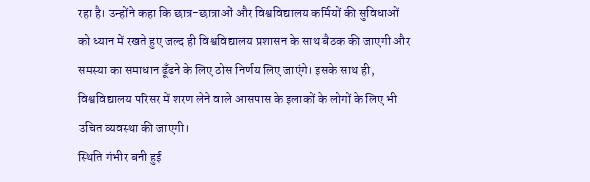रहा है। उन्होंने कहा कि छात्र-छात्राओं और विश्वविद्यालय कर्मियों की सुविधाओं को ध्यान में रखते हुए जल्द ही विश्वविद्यालय प्रशासन के साथ बैठक की जाएगी और समस्या का समाधान ढूँढने के लिए ठोस निर्णय लिए जाएंगे। इसके साथ ही, विश्वविद्यालय परिसर में शरण लेने वाले आसपास के इलाकों के लोगों के लिए भी उचित व्यवस्था की जाएगी।
स्थिति गंभीर बनी हुई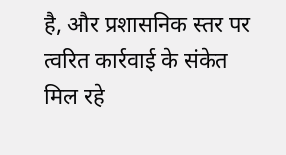है, और प्रशासनिक स्तर पर त्वरित कार्रवाई के संकेत मिल रहे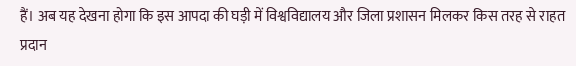हैं। अब यह देखना होगा कि इस आपदा की घड़ी में विश्वविद्यालय और जिला प्रशासन मिलकर किस तरह से राहत प्रदान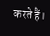करते हैं।